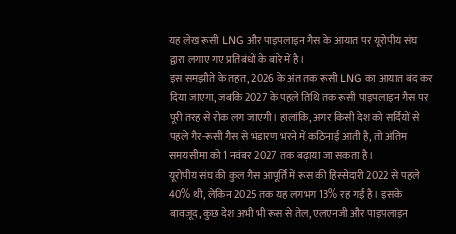यह लेख रूसी LNG और पाइपलाइन गैस के आयात पर यूरोपीय संघ द्वारा लगाए गए प्रतिबंधों के बारे में है।
इस समझौते के तहत, 2026 के अंत तक रूसी LNG का आयात बंद कर दिया जाएगा, जबकि 2027 के पहले तिथि तक रूसी पाइपलाइन गैस पर पूरी तरह से रोक लग जाएगी। हालांकि, अगर किसी देश को सर्दियों से पहले गैर-रूसी गैस से भंडारण भरने में कठिनाई आती है, तो अंतिम समयसीमा को 1 नवंबर 2027 तक बढ़ाया जा सकता है।
यूरोपीय संघ की कुल गैस आपूर्ति में रूस की हिस्सेदारी 2022 से पहले 40% थी, लेकिन 2025 तक यह लगभग 13% रह गई है। इसके बावजूद, कुछ देश अभी भी रूस से तेल, एलएनजी और पाइपलाइन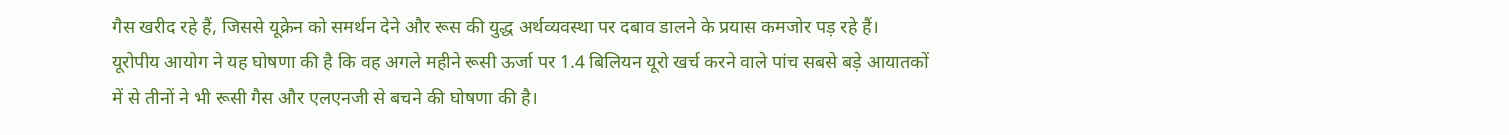गैस खरीद रहे हैं, जिससे यूक्रेन को समर्थन देने और रूस की युद्ध अर्थव्यवस्था पर दबाव डालने के प्रयास कमजोर पड़ रहे हैं।
यूरोपीय आयोग ने यह घोषणा की है कि वह अगले महीने रूसी ऊर्जा पर 1.4 बिलियन यूरो खर्च करने वाले पांच सबसे बड़े आयातकों में से तीनों ने भी रूसी गैस और एलएनजी से बचने की घोषणा की है।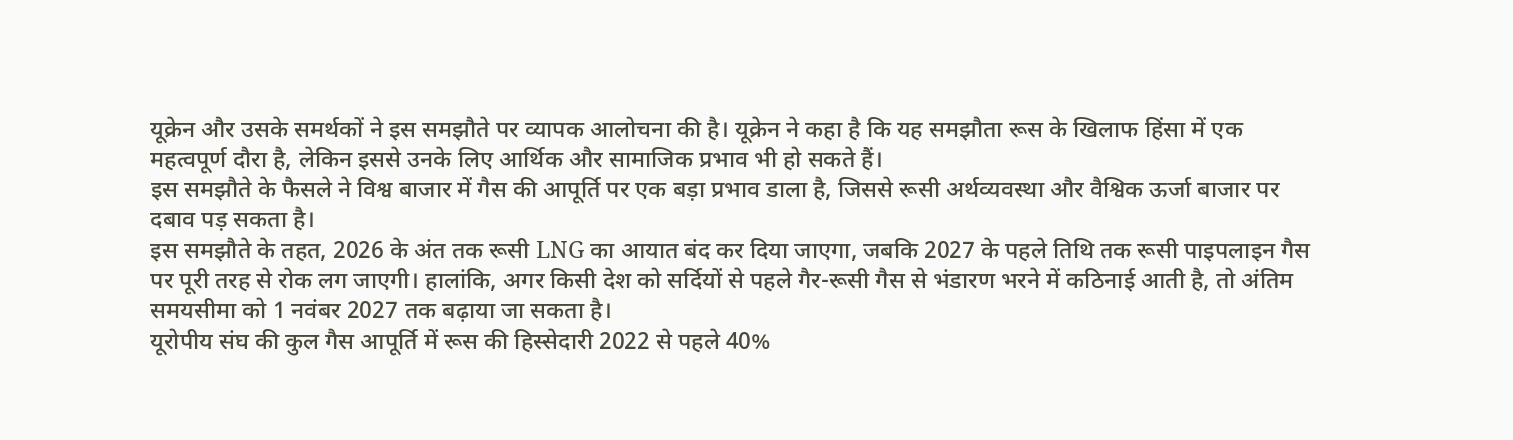यूक्रेन और उसके समर्थकों ने इस समझौते पर व्यापक आलोचना की है। यूक्रेन ने कहा है कि यह समझौता रूस के खिलाफ हिंसा में एक महत्वपूर्ण दौरा है, लेकिन इससे उनके लिए आर्थिक और सामाजिक प्रभाव भी हो सकते हैं।
इस समझौते के फैसले ने विश्व बाजार में गैस की आपूर्ति पर एक बड़ा प्रभाव डाला है, जिससे रूसी अर्थव्यवस्था और वैश्विक ऊर्जा बाजार पर दबाव पड़ सकता है।
इस समझौते के तहत, 2026 के अंत तक रूसी LNG का आयात बंद कर दिया जाएगा, जबकि 2027 के पहले तिथि तक रूसी पाइपलाइन गैस पर पूरी तरह से रोक लग जाएगी। हालांकि, अगर किसी देश को सर्दियों से पहले गैर-रूसी गैस से भंडारण भरने में कठिनाई आती है, तो अंतिम समयसीमा को 1 नवंबर 2027 तक बढ़ाया जा सकता है।
यूरोपीय संघ की कुल गैस आपूर्ति में रूस की हिस्सेदारी 2022 से पहले 40%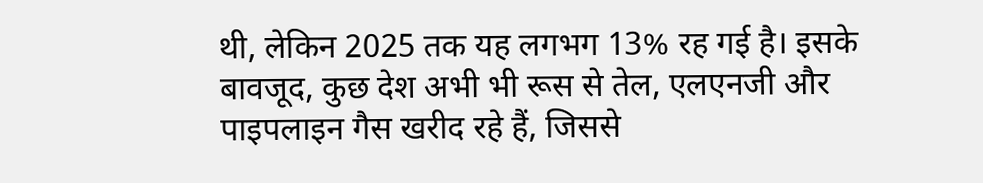थी, लेकिन 2025 तक यह लगभग 13% रह गई है। इसके बावजूद, कुछ देश अभी भी रूस से तेल, एलएनजी और पाइपलाइन गैस खरीद रहे हैं, जिससे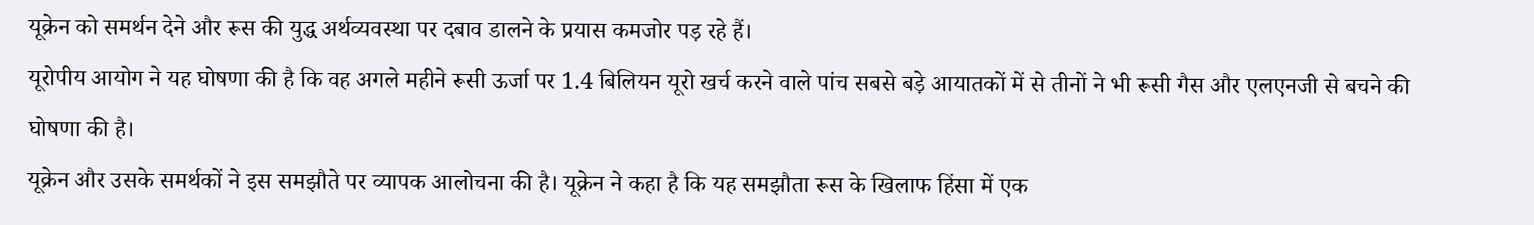यूक्रेन को समर्थन देने और रूस की युद्ध अर्थव्यवस्था पर दबाव डालने के प्रयास कमजोर पड़ रहे हैं।
यूरोपीय आयोग ने यह घोषणा की है कि वह अगले महीने रूसी ऊर्जा पर 1.4 बिलियन यूरो खर्च करने वाले पांच सबसे बड़े आयातकों में से तीनों ने भी रूसी गैस और एलएनजी से बचने की घोषणा की है।
यूक्रेन और उसके समर्थकों ने इस समझौते पर व्यापक आलोचना की है। यूक्रेन ने कहा है कि यह समझौता रूस के खिलाफ हिंसा में एक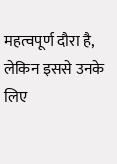महत्वपूर्ण दौरा है, लेकिन इससे उनके लिए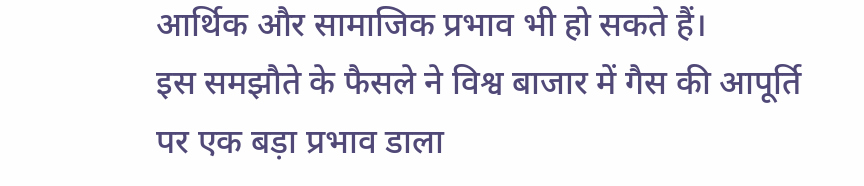आर्थिक और सामाजिक प्रभाव भी हो सकते हैं।
इस समझौते के फैसले ने विश्व बाजार में गैस की आपूर्ति पर एक बड़ा प्रभाव डाला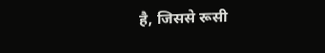है, जिससे रूसी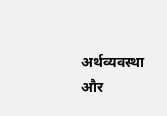अर्थव्यवस्था और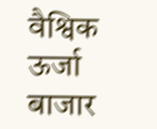वैश्विक ऊर्जा बाजार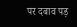पर दबाव पड़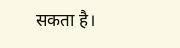सकता है।